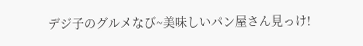デジ子のグルメなび~美味しいパン屋さん見っけ!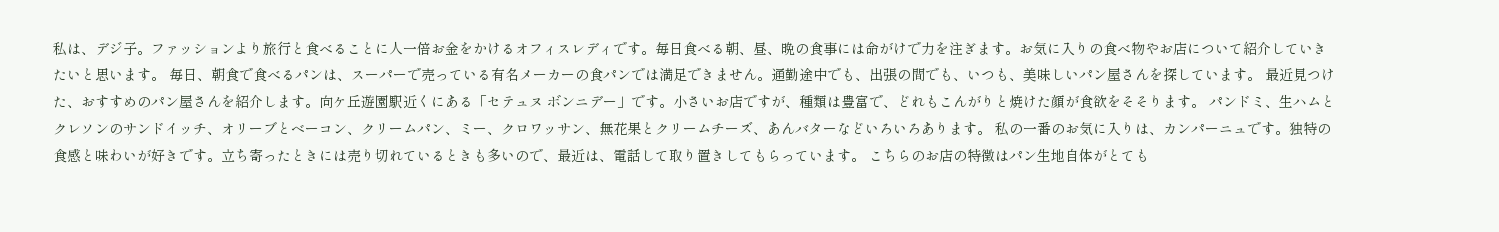私は、デジ子。ファッションより旅行と食べることに人一倍お金をかけるオフィスレディです。毎日食べる朝、昼、晩の食事には命がけで力を注ぎます。お気に入りの食べ物やお店について紹介していきたいと思います。 毎日、朝食で食べるパンは、スーパーで売っている有名メーカーの食パンでは満足できません。通勤途中でも、出張の間でも、いつも、美味しいパン屋さんを探しています。 最近見つけた、おすすめのパン屋さんを紹介します。向ケ丘遊園駅近くにある「セテュヌ ボンニデー」です。小さいお店ですが、種類は豊富で、どれもこんがりと焼けた顔が食欲をそそります。 パンドミ、生ハムとクレソンのサンドイッチ、オリーブとベーコン、クリームパン、ミー、クロワッサン、無花果とクリームチーズ、あんバターなどいろいろあります。 私の一番のお気に入りは、カンパーニュです。独特の食感と味わいが好きです。立ち寄ったときには売り切れているときも多いので、最近は、電話して取り置きしてもらっています。 こちらのお店の特徴はパン生地自体がとても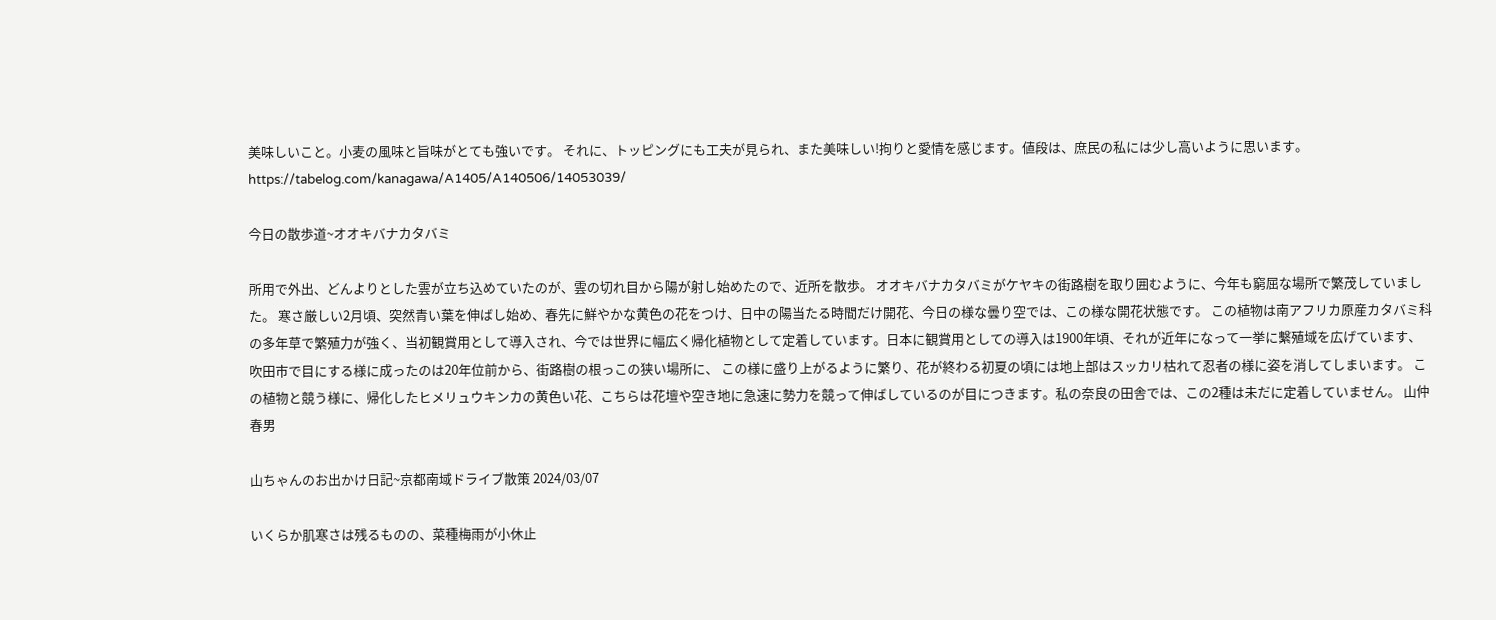美味しいこと。小麦の風味と旨味がとても強いです。 それに、トッピングにも工夫が見られ、また美味しい!拘りと愛情を感じます。値段は、庶民の私には少し高いように思います。https://tabelog.com/kanagawa/A1405/A140506/14053039/

今日の散歩道~オオキバナカタバミ

所用で外出、どんよりとした雲が立ち込めていたのが、雲の切れ目から陽が射し始めたので、近所を散歩。 オオキバナカタバミがケヤキの街路樹を取り囲むように、今年も窮屈な場所で繁茂していました。 寒さ厳しい2月頃、突然青い葉を伸ばし始め、春先に鮮やかな黄色の花をつけ、日中の陽当たる時間だけ開花、今日の様な曇り空では、この様な開花状態です。 この植物は南アフリカ原産カタバミ科の多年草で繁殖力が強く、当初観賞用として導入され、今では世界に幅広く帰化植物として定着しています。日本に観賞用としての導入は1900年頃、それが近年になって一挙に繫殖域を広げています、吹田市で目にする様に成ったのは20年位前から、街路樹の根っこの狭い場所に、 この様に盛り上がるように繁り、花が終わる初夏の頃には地上部はスッカリ枯れて忍者の様に姿を消してしまいます。 この植物と競う様に、帰化したヒメリュウキンカの黄色い花、こちらは花壇や空き地に急速に勢力を競って伸ばしているのが目につきます。私の奈良の田舎では、この2種は未だに定着していません。 山仲春男

山ちゃんのお出かけ日記~京都南域ドライブ散策 2024/03/07

いくらか肌寒さは残るものの、菜種梅雨が小休止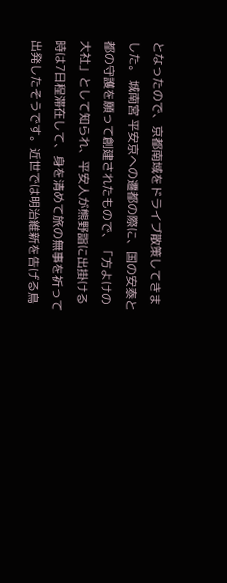となったので、京都南域をドライブ散策してきました。 城南宮 平安京への遷都の際に、国の安泰と都の守護を願って創建されたもので、「方よけの大社」として知られ、平安人が熊野詣に出掛ける時は7日程滞在して、身を清めて旅の無事を祈って出発したそうです。近世では明治維新を告げる鳥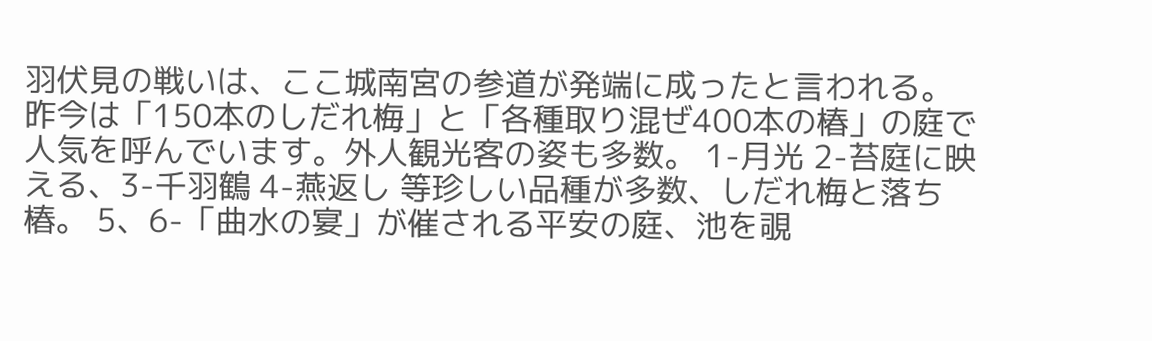羽伏見の戦いは、ここ城南宮の参道が発端に成ったと言われる。昨今は「150本のしだれ梅」と「各種取り混ぜ400本の椿」の庭で人気を呼んでいます。外人観光客の姿も多数。 1-月光 2-苔庭に映える、3-千羽鶴 4-燕返し 等珍しい品種が多数、しだれ梅と落ち椿。 5、6-「曲水の宴」が催される平安の庭、池を覗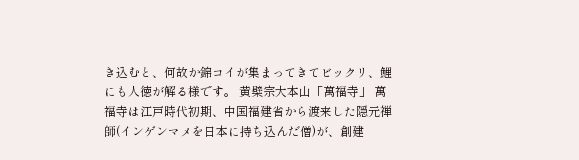き込むと、何故か錦コイが集まってきてビックリ、鯉にも人徳が解る様です。 黄檗宗大本山「萬福寺」 萬福寺は江戸時代初期、中国福建省から渡来した隠元禅師(インゲンマメを日本に持ち込んだ僧)が、創建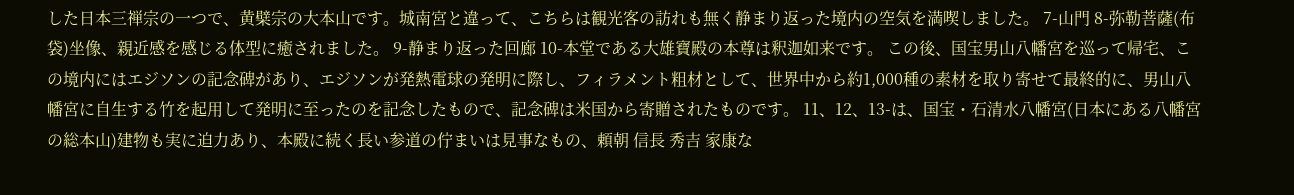した日本三禅宗の一つで、黄檗宗の大本山です。城南宮と違って、こちらは観光客の訪れも無く静まり返った境内の空気を満喫しました。 7-山門 8-弥勒菩薩(布袋)坐像、親近感を感じる体型に癒されました。 9-静まり返った回廊 10-本堂である大雄寶殿の本尊は釈迦如来です。 この後、国宝男山八幡宮を巡って帰宅、この境内にはエジソンの記念碑があり、エジソンが発熱電球の発明に際し、フィラメント粗材として、世界中から約1,000種の素材を取り寄せて最終的に、男山八幡宮に自生する竹を起用して発明に至ったのを記念したもので、記念碑は米国から寄贈されたものです。 11、12、13-は、国宝・石清水八幡宮(日本にある八幡宮の総本山)建物も実に迫力あり、本殿に続く長い参道の佇まいは見事なもの、頼朝 信長 秀吉 家康な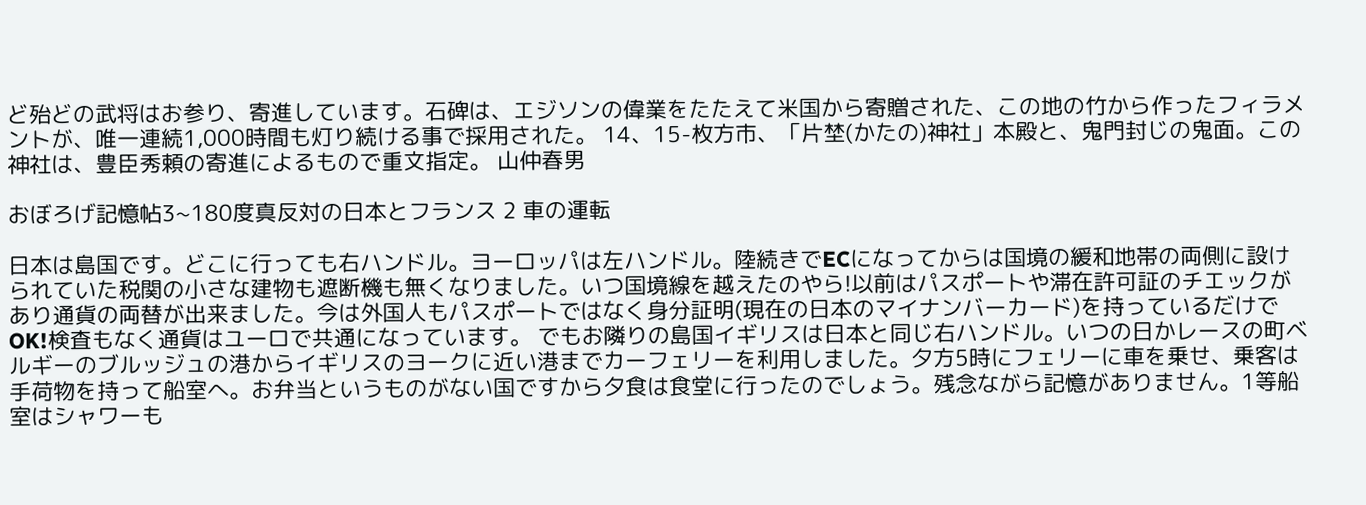ど殆どの武将はお参り、寄進しています。石碑は、エジソンの偉業をたたえて米国から寄贈された、この地の竹から作ったフィラメントが、唯一連続1,000時間も灯り続ける事で採用された。 14、15-枚方市、「片埜(かたの)神社」本殿と、鬼門封じの鬼面。この神社は、豊臣秀頼の寄進によるもので重文指定。 山仲春男

おぼろげ記憶帖3~180度真反対の日本とフランス 2 車の運転

日本は島国です。どこに行っても右ハンドル。ヨーロッパは左ハンドル。陸続きでECになってからは国境の緩和地帯の両側に設けられていた税関の小さな建物も遮断機も無くなりました。いつ国境線を越えたのやら!以前はパスポートや滞在許可証のチエックがあり通貨の両替が出来ました。今は外国人もパスポートではなく身分証明(現在の日本のマイナンバーカード)を持っているだけでOK!検査もなく通貨はユーロで共通になっています。 でもお隣りの島国イギリスは日本と同じ右ハンドル。いつの日かレースの町ベルギーのブルッジュの港からイギリスのヨークに近い港までカーフェリーを利用しました。夕方5時にフェリーに車を乗せ、乗客は手荷物を持って船室へ。お弁当というものがない国ですから夕食は食堂に行ったのでしょう。残念ながら記憶がありません。1等船室はシャワーも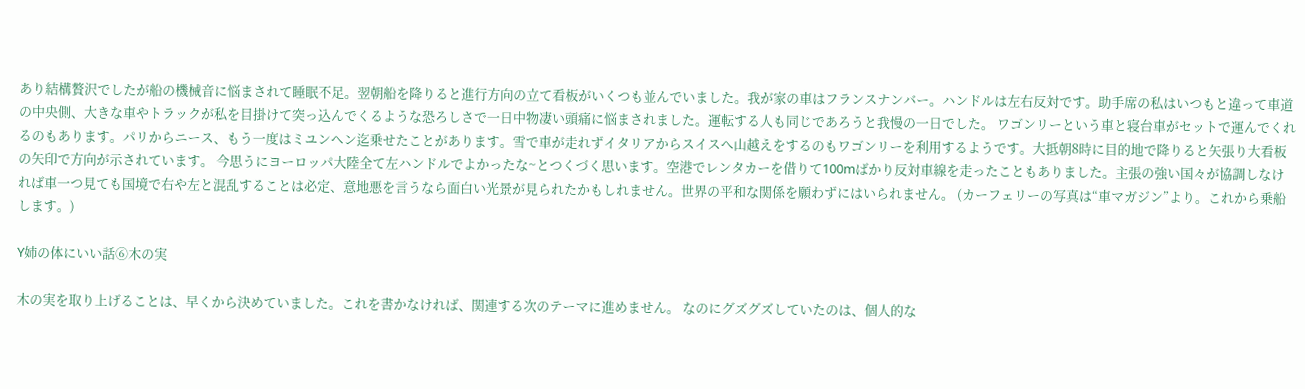あり結構贅沢でしたが船の機械音に悩まされて睡眠不足。翌朝船を降りると進行方向の立て看板がいくつも並んでいました。我が家の車はフランスナンバー。ハンドルは左右反対です。助手席の私はいつもと違って車道の中央側、大きな車やトラックが私を目掛けて突っ込んでくるような恐ろしさで一日中物凄い頭痛に悩まされました。運転する人も同じであろうと我慢の一日でした。 ワゴンリーという車と寝台車がセットで運んでくれるのもあります。パリからニース、もう一度はミユンヘン迄乗せたことがあります。雪で車が走れずイタリアからスイスへ山越えをするのもワゴンリーを利用するようです。大抵朝8時に目的地で降りると矢張り大看板の矢印で方向が示されています。 今思うにヨーロッパ大陸全て左ハンドルでよかったな~とつくづく思います。空港でレンタカーを借りて100mばかり反対車線を走ったこともありました。主張の強い国々が協調しなければ車一つ見ても国境で右や左と混乱することは必定、意地悪を言うなら面白い光景が見られたかもしれません。世界の平和な関係を願わずにはいられません。 (カーフェリーの写真は“車マガジン”より。これから乗船します。)

Y姉の体にいい話⑥木の実

木の実を取り上げることは、早くから決めていました。これを書かなければ、関連する次のテーマに進めません。 なのにグズグズしていたのは、個人的な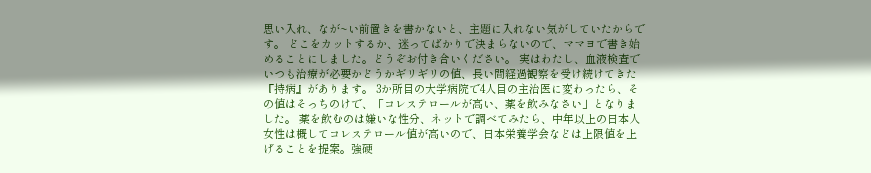思い入れ、なが~い前置きを書かないと、主題に入れない気がしていたからです。 どこをカットするか、迷ってばかりで決まらないので、ママヨで書き始めることにしました。どうぞお付き合いください。 実はわたし、血液検査でいつも治療が必要かどうかギリギリの値、長い間経過観察を受け続けてきた『持病』があります。 3か所目の大学病院で4人目の主治医に変わったら、その値はそっちのけで、「コレステロールが高い、薬を飲みなさい」となりました。 薬を飲むのは嫌いな性分、ネットで調べてみたら、中年以上の日本人女性は概してコレステロール値が高いので、日本栄養学会などは上限値を上げることを提案。強硬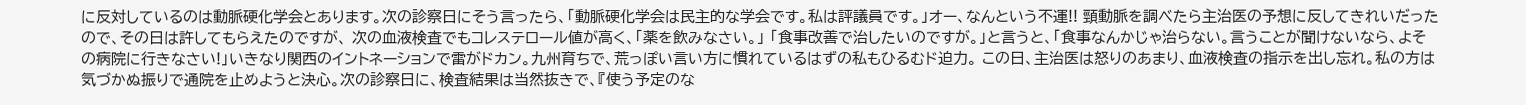に反対しているのは動脈硬化学会とあります。次の診察日にそう言ったら、「動脈硬化学会は民主的な学会です。私は評議員です。」オー、なんという不運!! 頸動脈を調べたら主治医の予想に反してきれいだったので、その日は許してもらえたのですが、 次の血液検査でもコレステロール値が高く、「薬を飲みなさい。」 「食事改善で治したいのですが。」と言うと、「食事なんかじゃ治らない。言うことが聞けないなら、よその病院に行きなさい!」いきなり関西のイントネーションで雷がドカン。九州育ちで、荒っぽい言い方に慣れているはずの私もひるむド迫力。 この日、主治医は怒りのあまり、血液検査の指示を出し忘れ。私の方は気づかぬ振りで通院を止めようと決心。次の診察日に、検査結果は当然抜きで、『使う予定のな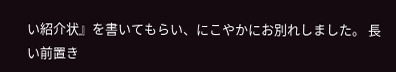い紹介状』を書いてもらい、にこやかにお別れしました。 長い前置き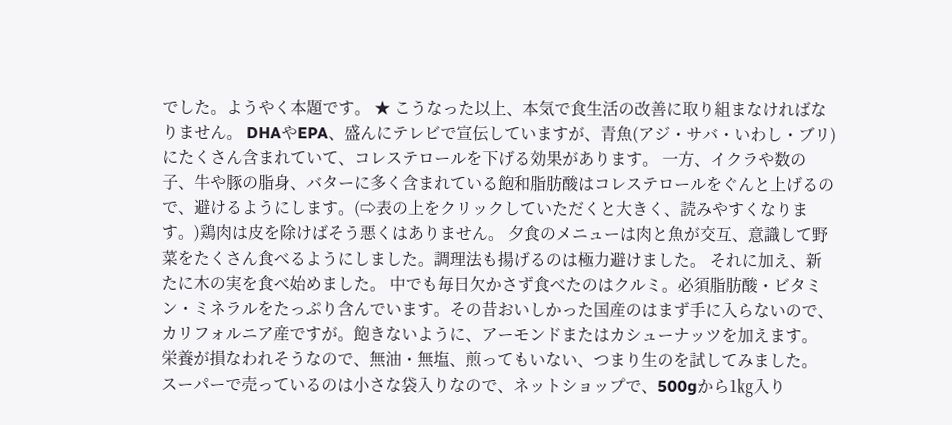でした。ようやく本題です。 ★ こうなった以上、本気で食生活の改善に取り組まなければなりません。 DHAやEPA、盛んにテレビで宣伝していますが、青魚(アジ・サバ・いわし・ブリ)にたくさん含まれていて、コレステロールを下げる効果があります。 一方、イクラや数の子、牛や豚の脂身、バターに多く含まれている飽和脂肪酸はコレステロールをぐんと上げるので、避けるようにします。(⇨表の上をクリックしていただくと大きく、読みやすくなります。)鶏肉は皮を除けばそう悪くはありません。 夕食のメニューは肉と魚が交互、意識して野菜をたくさん食べるようにしました。調理法も揚げるのは極力避けました。 それに加え、新たに木の実を食べ始めました。 中でも毎日欠かさず食べたのはクルミ。必須脂肪酸・ビタミン・ミネラルをたっぷり含んでいます。その昔おいしかった国産のはまず手に入らないので、カリフォルニア産ですが。飽きないように、アーモンドまたはカシューナッツを加えます。 栄養が損なわれそうなので、無油・無塩、煎ってもいない、つまり生のを試してみました。 スーパーで売っているのは小さな袋入りなので、ネットショップで、500gから1㎏入り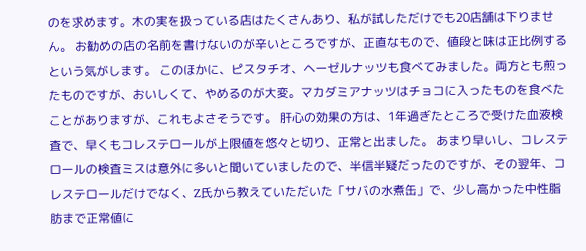のを求めます。木の実を扱っている店はたくさんあり、私が試しただけでも20店舗は下りません。 お勧めの店の名前を書けないのが辛いところですが、正直なもので、値段と味は正比例するという気がします。 このほかに、ピスタチオ、ヘーゼルナッツも食べてみました。両方とも煎ったものですが、おいしくて、やめるのが大変。マカダミアナッツはチョコに入ったものを食べたことがありますが、これもよさそうです。 肝心の効果の方は、1年過ぎたところで受けた血液検査で、早くもコレステロールが上限値を悠々と切り、正常と出ました。 あまり早いし、コレステロールの検査ミスは意外に多いと聞いていましたので、半信半疑だったのですが、その翌年、コレステロールだけでなく、Z氏から教えていただいた「サバの水煮缶」で、少し高かった中性脂肪まで正常値に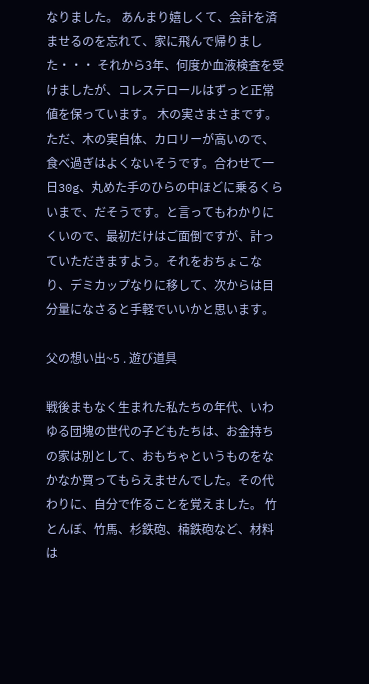なりました。 あんまり嬉しくて、会計を済ませるのを忘れて、家に飛んで帰りました・・・ それから3年、何度か血液検査を受けましたが、コレステロールはずっと正常値を保っています。 木の実さまさまです。 ただ、木の実自体、カロリーが高いので、食べ過ぎはよくないそうです。合わせて一日30g、丸めた手のひらの中ほどに乗るくらいまで、だそうです。と言ってもわかりにくいので、最初だけはご面倒ですが、計っていただきますよう。それをおちょこなり、デミカップなりに移して、次からは目分量になさると手軽でいいかと思います。

父の想い出~5 . 遊び道具

戦後まもなく生まれた私たちの年代、いわゆる団塊の世代の子どもたちは、お金持ちの家は別として、おもちゃというものをなかなか買ってもらえませんでした。その代わりに、自分で作ることを覚えました。 竹とんぼ、竹馬、杉鉄砲、楠鉄砲など、材料は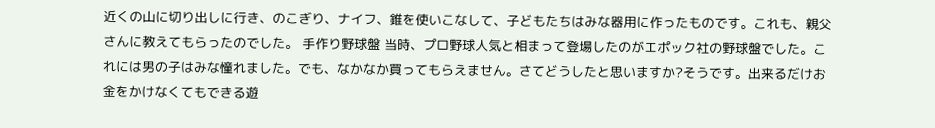近くの山に切り出しに行き、のこぎり、ナイフ、錐を使いこなして、子どもたちはみな器用に作ったものです。これも、親父さんに教えてもらったのでした。 手作り野球盤 当時、プロ野球人気と相まって登場したのがエポック社の野球盤でした。これには男の子はみな憧れました。でも、なかなか買ってもらえません。さてどうしたと思いますか?そうです。出来るだけお金をかけなくてもできる遊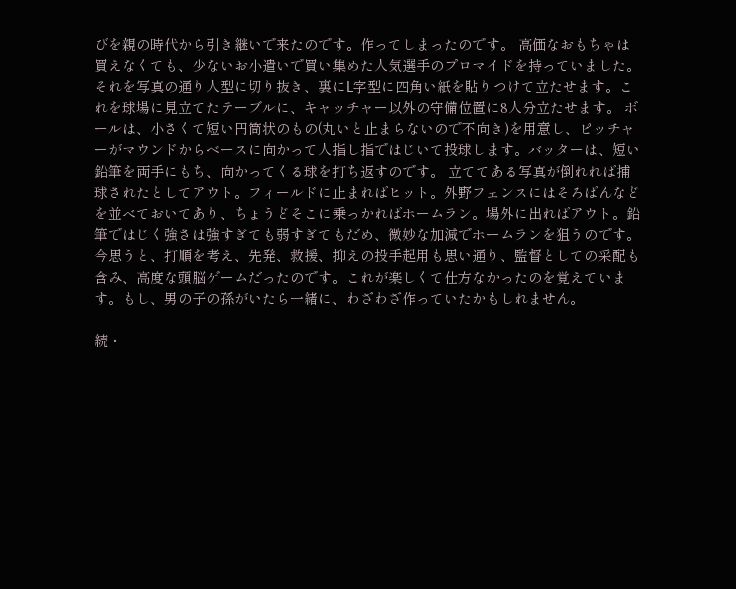びを親の時代から引き継いで来たのです。作ってしまったのです。 高価なおもちゃは買えなくても、少ないお小遣いで買い集めた人気選手のプロマイドを持っていました。それを写真の通り人型に切り抜き、裏にL字型に四角い紙を貼りつけて立たせます。これを球場に見立てたテーブルに、キャッチャー以外の守備位置に8人分立たせます。 ボールは、小さくて短い円筒状のもの(丸いと止まらないので不向き)を用意し、ピッチャーがマウンドからベースに向かって人指し指ではじいて投球します。バッターは、短い鉛筆を両手にもち、向かってくる球を打ち返すのです。 立ててある写真が倒れれば捕球されたとしてアウト。フィールドに止まればヒット。外野フェンスにはそろばんなどを並べておいてあり、ちょうどそこに乗っかればホームラン。場外に出ればアウト。鉛筆ではじく強さは強すぎても弱すぎてもだめ、微妙な加減でホームランを狙うのです。 今思うと、打順を考え、先発、救援、抑えの投手起用も思い通り、監督としての采配も含み、高度な頭脳ゲームだったのです。これが楽しくて仕方なかったのを覚えています。もし、男の子の孫がいたら一緒に、わざわざ作っていたかもしれません。

続・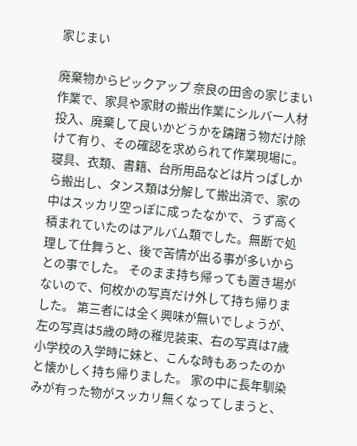家じまい

廃棄物からピックアップ 奈良の田舎の家じまい作業で、家具や家財の搬出作業にシルバー人材投入、廃棄して良いかどうかを躊躇う物だけ除けて有り、その確認を求められて作業現場に。 寝具、衣類、書籍、台所用品などは片っぱしから搬出し、タンス類は分解して搬出済で、家の中はスッカリ空っぽに成ったなかで、うず高く積まれていたのはアルバム類でした。無断で処理して仕舞うと、後で苦情が出る事が多いからとの事でした。 そのまま持ち帰っても置き場がないので、何枚かの写真だけ外して持ち帰りました。 第三者には全く興味が無いでしょうが、左の写真は5歳の時の稚児装束、右の写真は7歳小学校の入学時に妹と、こんな時もあったのかと懐かしく持ち帰りました。 家の中に長年馴染みが有った物がスッカリ無くなってしまうと、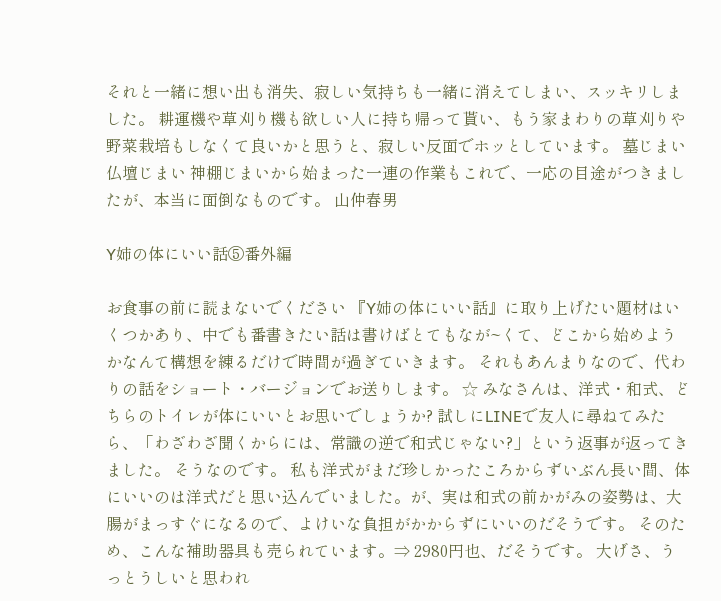それと一緒に想い出も消失、寂しい気持ちも一緒に消えてしまい、スッキリしました。 耕運機や草刈り機も欲しい人に持ち帰って貰い、もう家まわりの草刈りや野菜栽培もしなくて良いかと思うと、寂しい反面でホッとしています。 墓じまい 仏壇じまい 神棚じまいから始まった一連の作業もこれで、一応の目途がつきましたが、本当に面倒なものです。 山仲春男

Y姉の体にいい話⑤番外編

お食事の前に読まないでください 『Y姉の体にいい話』に取り上げたい題材はいくつかあり、中でも番書きたい話は書けばとてもなが~くて、どこから始めようかなんて構想を練るだけで時間が過ぎていきます。 それもあんまりなので、代わりの話をショート・バージョンでお送りします。 ☆ みなさんは、洋式・和式、どちらのトイレが体にいいとお思いでしょうか? 試しにLINEで友人に尋ねてみたら、「わざわざ聞くからには、常識の逆で和式じゃない?」という返事が返ってきました。 そうなのです。 私も洋式がまだ珍しかったころからずいぶん長い間、体にいいのは洋式だと思い込んでいました。が、実は和式の前かがみの姿勢は、大腸がまっすぐになるので、よけいな負担がかからずにいいのだそうです。 そのため、こんな補助器具も売られています。⇒ 2980円也、だそうです。 大げさ、うっとうしいと思われ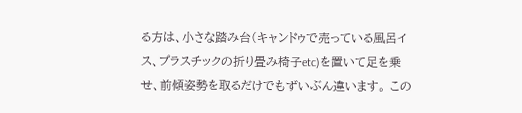る方は、小さな踏み台(キャンドゥで売っている風呂イス、プラスチックの折り畳み椅子etc)を置いて足を乗せ、前傾姿勢を取るだけでもずいぶん違います。 この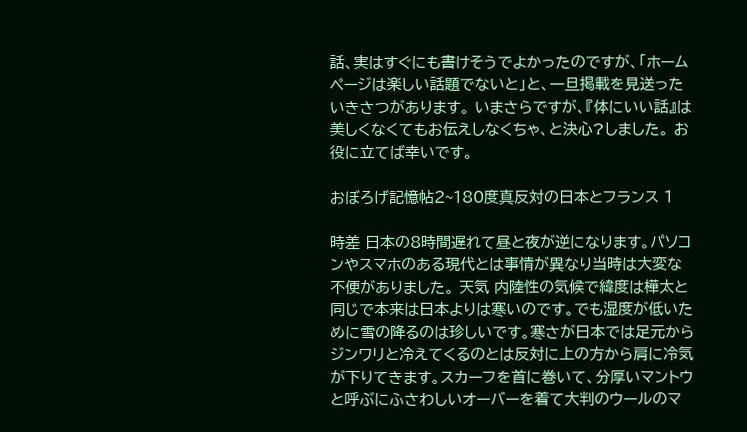話、実はすぐにも書けそうでよかったのですが、「ホームページは楽しい話題でないと」と、一旦掲載を見送ったいきさつがあります。 いまさらですが、『体にいい話』は美しくなくてもお伝えしなくちゃ、と決心?しました。 お役に立てば幸いです。

おぼろげ記憶帖2~180度真反対の日本とフランス 1

時差 日本の8時間遅れて昼と夜が逆になります。パソコンやスマホのある現代とは事情が異なり当時は大変な不便がありました。 天気 内陸性の気候で緯度は樺太と同じで本来は日本よりは寒いのです。でも湿度が低いために雪の降るのは珍しいです。寒さが日本では足元からジンワリと冷えてくるのとは反対に上の方から肩に冷気が下りてきます。スカーフを首に巻いて、分厚いマントウと呼ぶにふさわしいオーバーを着て大判のウールのマ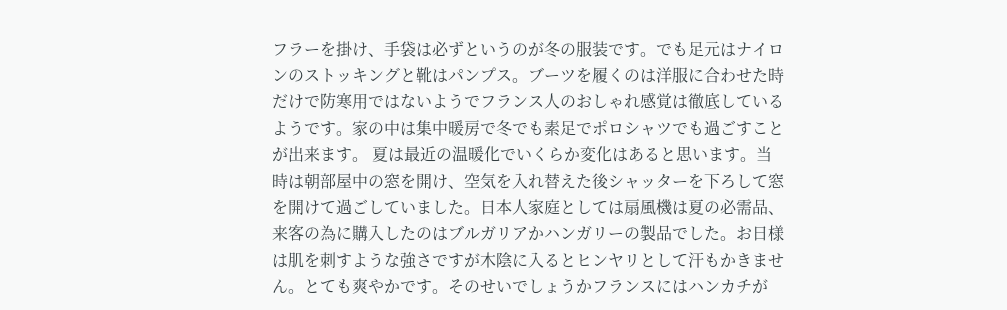フラーを掛け、手袋は必ずというのが冬の服装です。でも足元はナイロンのストッキングと靴はパンプス。ブーツを履くのは洋服に合わせた時だけで防寒用ではないようでフランス人のおしゃれ感覚は徹底しているようです。家の中は集中暖房で冬でも素足でポロシャツでも過ごすことが出来ます。 夏は最近の温暖化でいくらか変化はあると思います。当時は朝部屋中の窓を開け、空気を入れ替えた後シャッターを下ろして窓を開けて過ごしていました。日本人家庭としては扇風機は夏の必需品、来客の為に購入したのはブルガリアかハンガリーの製品でした。お日様は肌を刺すような強さですが木陰に入るとヒンヤリとして汗もかきません。とても爽やかです。そのせいでしょうかフランスにはハンカチが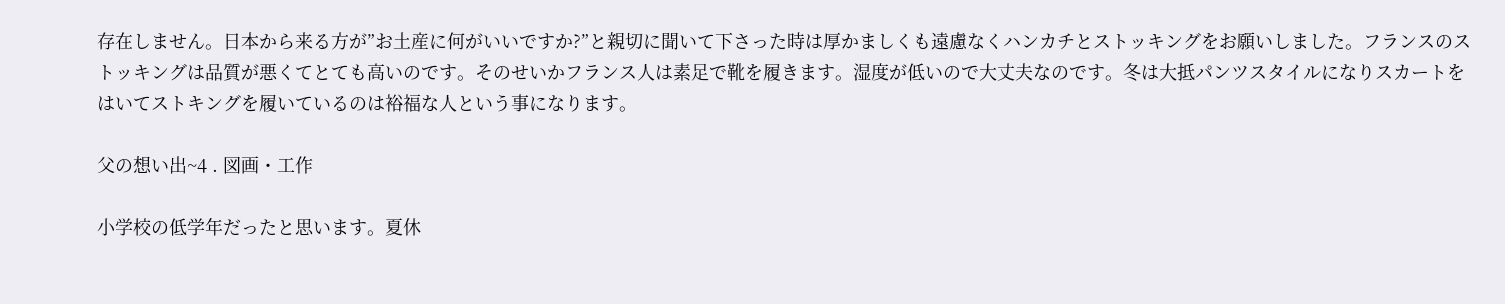存在しません。日本から来る方が”お土産に何がいいですか?”と親切に聞いて下さった時は厚かましくも遠慮なくハンカチとストッキングをお願いしました。フランスのストッキングは品質が悪くてとても高いのです。そのせいかフランス人は素足で靴を履きます。湿度が低いので大丈夫なのです。冬は大抵パンツスタイルになりスカートをはいてストキングを履いているのは裕福な人という事になります。

父の想い出~4 . 図画・工作

小学校の低学年だったと思います。夏休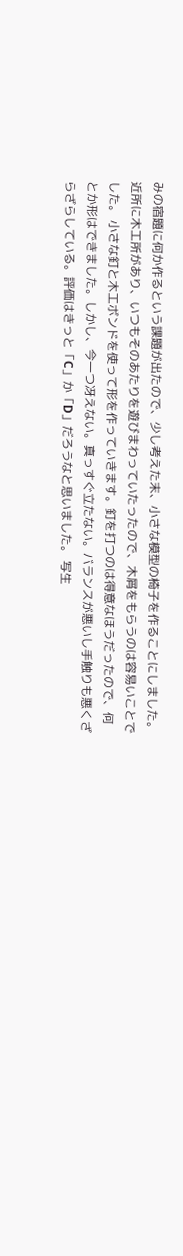みの宿題に何か作るという課題が出たので、少し考えた末、小さな模型の椅子を作ることにしました。近所に木工所があり、いつもそのあたりを遊びまわっていたったので、木屑をもらうのは容易いことでした。 小さな釘と木工ボンドを使って形を作っていきます。釘を打つのは得意なほうだったので、何とか形はできました。しかし、今一つ冴えない。真っすぐ立たない。バランスが悪いし手触りも悪くざらざらしている。評価はきっと「C」か「D」だろうなと思いました。 写生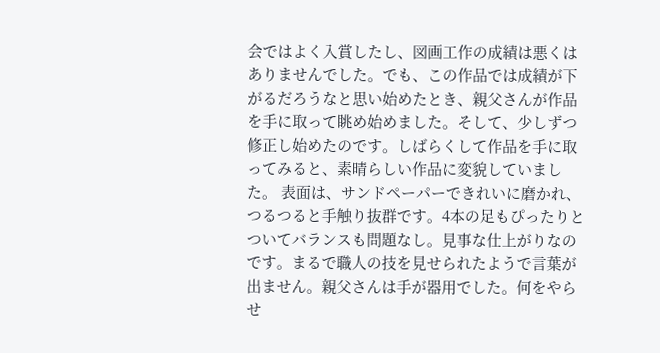会ではよく入賞したし、図画工作の成績は悪くはありませんでした。でも、この作品では成績が下がるだろうなと思い始めたとき、親父さんが作品を手に取って眺め始めました。そして、少しずつ修正し始めたのです。しばらくして作品を手に取ってみると、素晴らしい作品に変貌していました。 表面は、サンドペーパーできれいに磨かれ、つるつると手触り抜群です。4本の足もぴったりとついてバランスも問題なし。見事な仕上がりなのです。まるで職人の技を見せられたようで言葉が出ません。親父さんは手が器用でした。何をやらせ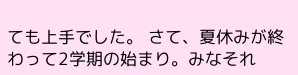ても上手でした。 さて、夏休みが終わって2学期の始まり。みなそれ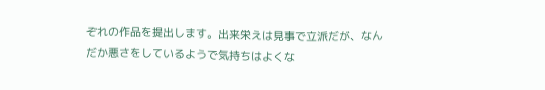ぞれの作品を提出します。出来栄えは見事で立派だが、なんだか悪さをしているようで気持ちはよくな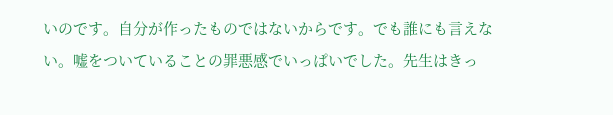いのです。自分が作ったものではないからです。でも誰にも言えない。嘘をついていることの罪悪感でいっぱいでした。先生はきっ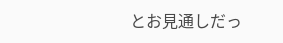とお見通しだっ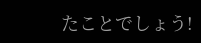たことでしょう!